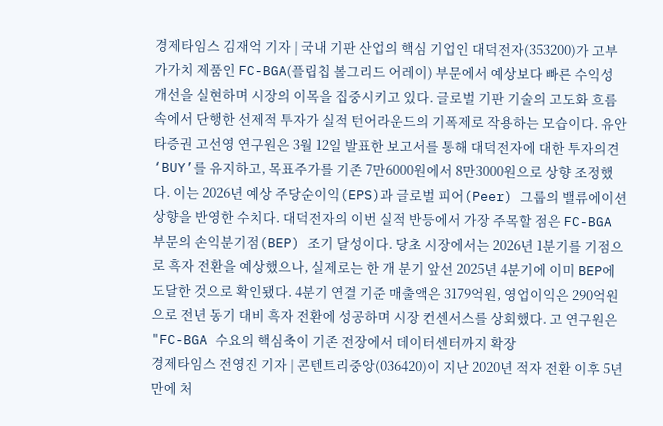경제타임스 김재억 기자 | 국내 기판 산업의 핵심 기업인 대덕전자(353200)가 고부가가치 제품인 FC-BGA(플립칩 볼그리드 어레이) 부문에서 예상보다 빠른 수익성 개선을 실현하며 시장의 이목을 집중시키고 있다. 글로벌 기판 기술의 고도화 흐름 속에서 단행한 선제적 투자가 실적 턴어라운드의 기폭제로 작용하는 모습이다. 유안타증권 고선영 연구원은 3월 12일 발표한 보고서를 통해 대덕전자에 대한 투자의견 ‘BUY’를 유지하고, 목표주가를 기존 7만6000원에서 8만3000원으로 상향 조정했다. 이는 2026년 예상 주당순이익(EPS)과 글로벌 피어(Peer) 그룹의 밸류에이션 상향을 반영한 수치다. 대덕전자의 이번 실적 반등에서 가장 주목할 점은 FC-BGA 부문의 손익분기점(BEP) 조기 달성이다. 당초 시장에서는 2026년 1분기를 기점으로 흑자 전환을 예상했으나, 실제로는 한 개 분기 앞선 2025년 4분기에 이미 BEP에 도달한 것으로 확인됐다. 4분기 연결 기준 매출액은 3179억원, 영업이익은 290억원으로 전년 동기 대비 흑자 전환에 성공하며 시장 컨센서스를 상회했다. 고 연구원은 "FC-BGA 수요의 핵심축이 기존 전장에서 데이터센터까지 확장
경제타임스 전영진 기자 | 콘텐트리중앙(036420)이 지난 2020년 적자 전환 이후 5년 만에 처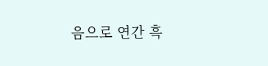음으로 연간 흑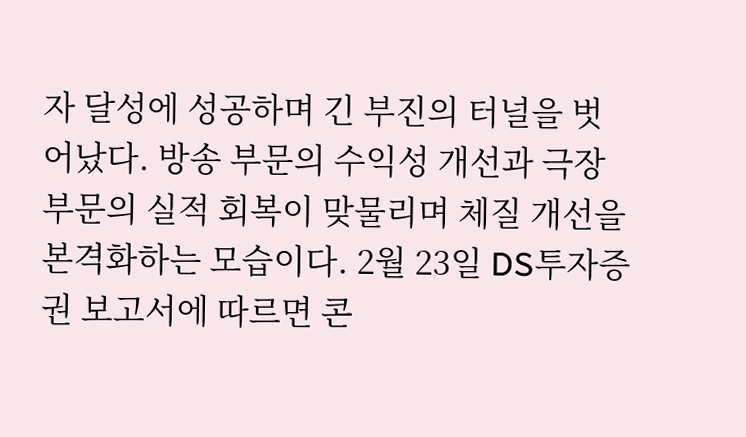자 달성에 성공하며 긴 부진의 터널을 벗어났다. 방송 부문의 수익성 개선과 극장 부문의 실적 회복이 맞물리며 체질 개선을 본격화하는 모습이다. 2월 23일 DS투자증권 보고서에 따르면 콘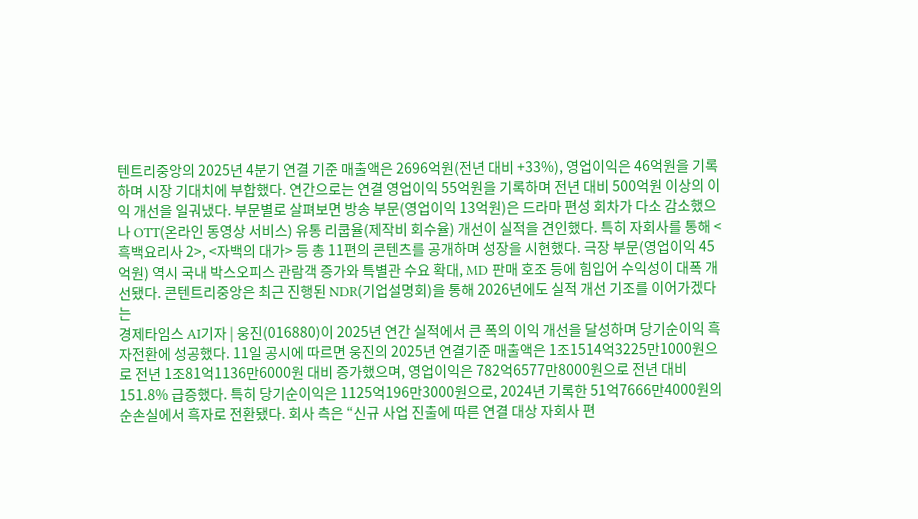텐트리중앙의 2025년 4분기 연결 기준 매출액은 2696억원(전년 대비 +33%), 영업이익은 46억원을 기록하며 시장 기대치에 부합했다. 연간으로는 연결 영업이익 55억원을 기록하며 전년 대비 500억원 이상의 이익 개선을 일궈냈다. 부문별로 살펴보면 방송 부문(영업이익 13억원)은 드라마 편성 회차가 다소 감소했으나 OTT(온라인 동영상 서비스) 유통 리쿱율(제작비 회수율) 개선이 실적을 견인했다. 특히 자회사를 통해 <흑백요리사 2>, <자백의 대가> 등 총 11편의 콘텐츠를 공개하며 성장을 시현했다. 극장 부문(영업이익 45억원) 역시 국내 박스오피스 관람객 증가와 특별관 수요 확대, MD 판매 호조 등에 힘입어 수익성이 대폭 개선됐다. 콘텐트리중앙은 최근 진행된 NDR(기업설명회)을 통해 2026년에도 실적 개선 기조를 이어가겠다는
경제타임스 AI기자 | 웅진(016880)이 2025년 연간 실적에서 큰 폭의 이익 개선을 달성하며 당기순이익 흑자전환에 성공했다. 11일 공시에 따르면 웅진의 2025년 연결기준 매출액은 1조1514억3225만1000원으로 전년 1조81억1136만6000원 대비 증가했으며, 영업이익은 782억6577만8000원으로 전년 대비 151.8% 급증했다. 특히 당기순이익은 1125억196만3000원으로, 2024년 기록한 51억7666만4000원의 순손실에서 흑자로 전환됐다. 회사 측은 “신규 사업 진출에 따른 연결 대상 자회사 편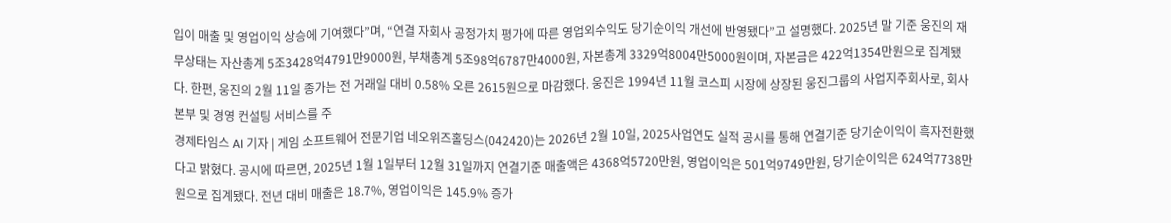입이 매출 및 영업이익 상승에 기여했다”며, “연결 자회사 공정가치 평가에 따른 영업외수익도 당기순이익 개선에 반영됐다”고 설명했다. 2025년 말 기준 웅진의 재무상태는 자산총계 5조3428억4791만9000원, 부채총계 5조98억6787만4000원, 자본총계 3329억8004만5000원이며, 자본금은 422억1354만원으로 집계됐다. 한편, 웅진의 2월 11일 종가는 전 거래일 대비 0.58% 오른 2615원으로 마감했다. 웅진은 1994년 11월 코스피 시장에 상장된 웅진그룹의 사업지주회사로, 회사 본부 및 경영 컨설팅 서비스를 주
경제타임스 AI 기자 | 게임 소프트웨어 전문기업 네오위즈홀딩스(042420)는 2026년 2월 10일, 2025사업연도 실적 공시를 통해 연결기준 당기순이익이 흑자전환했다고 밝혔다. 공시에 따르면, 2025년 1월 1일부터 12월 31일까지 연결기준 매출액은 4368억5720만원, 영업이익은 501억9749만원, 당기순이익은 624억7738만원으로 집계됐다. 전년 대비 매출은 18.7%, 영업이익은 145.9% 증가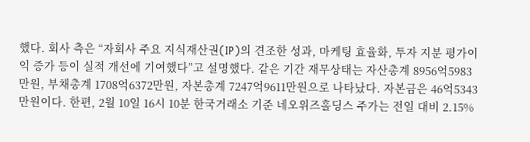했다. 회사 측은 “자회사 주요 지식재산권(IP)의 견조한 성과, 마케팅 효율화, 투자 지분 평가이익 증가 등이 실적 개선에 기여했다”고 설명했다. 같은 기간 재무상태는 자산총계 8956억5983만원, 부채총계 1708억6372만원, 자본총계 7247억9611만원으로 나타났다. 자본금은 46억5343만원이다. 한편, 2월 10일 16시 10분 한국거래소 기준 네오위즈홀딩스 주가는 전일 대비 2.15%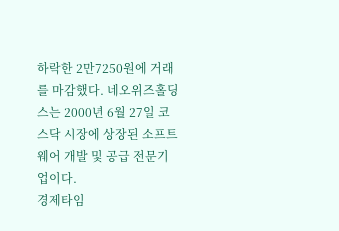하락한 2만7250원에 거래를 마감했다. 네오위즈홀딩스는 2000년 6월 27일 코스닥 시장에 상장된 소프트웨어 개발 및 공급 전문기업이다.
경제타임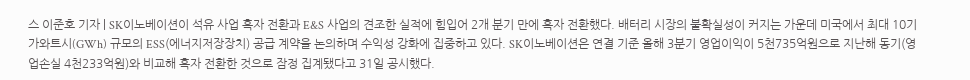스 이준호 기자 | SK이노베이션이 석유 사업 흑자 전환과 E&S 사업의 견조한 실적에 힘입어 2개 분기 만에 흑자 전환했다. 배터리 시장의 불확실성이 커지는 가운데 미국에서 최대 10기가와트시(GWh) 규모의 ESS(에너지저장장치) 공급 계약을 논의하며 수익성 강화에 집중하고 있다. SK이노베이션은 연결 기준 올해 3분기 영업이익이 5천735억원으로 지난해 동기(영업손실 4천233억원)와 비교해 흑자 전환한 것으로 잠정 집계됐다고 31일 공시했다.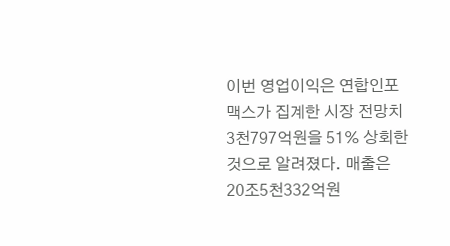이번 영업이익은 연합인포맥스가 집계한 시장 전망치 3천797억원을 51% 상회한 것으로 알려졌다. 매출은 20조5천332억원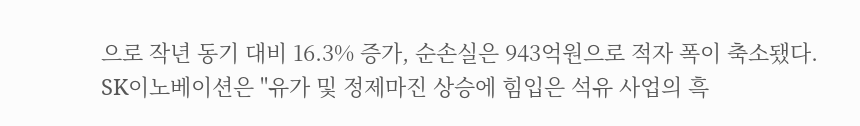으로 작년 동기 대비 16.3% 증가, 순손실은 943억원으로 적자 폭이 축소됐다. SK이노베이션은 "유가 및 정제마진 상승에 힘입은 석유 사업의 흑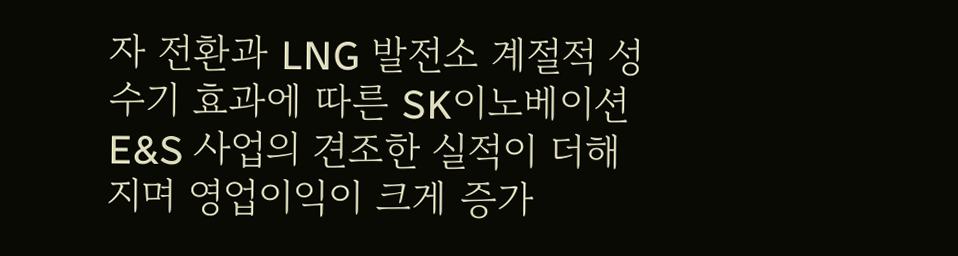자 전환과 LNG 발전소 계절적 성수기 효과에 따른 SK이노베이션 E&S 사업의 견조한 실적이 더해지며 영업이익이 크게 증가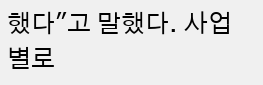했다"고 말했다. 사업별로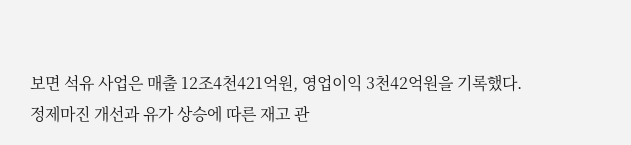보면 석유 사업은 매출 12조4천421억원, 영업이익 3천42억원을 기록했다. 정제마진 개선과 유가 상승에 따른 재고 관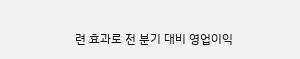련 효과로 전 분기 대비 영업이익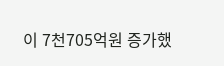이 7천705억원 증가했